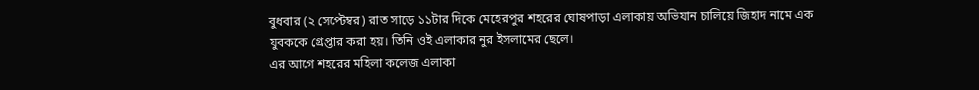বুধবার (২ সেপ্টেম্বর) রাত সাড়ে ১১টার দিকে মেহেরপুর শহরের ঘোষপাড়া এলাকায় অভিযান চালিয়ে জিহাদ নামে এক যুবককে গ্রেপ্তার করা হয়। তিনি ওই এলাকার নুর ইসলামের ছেলে।
এর আগে শহরের মহিলা কলেজ এলাকা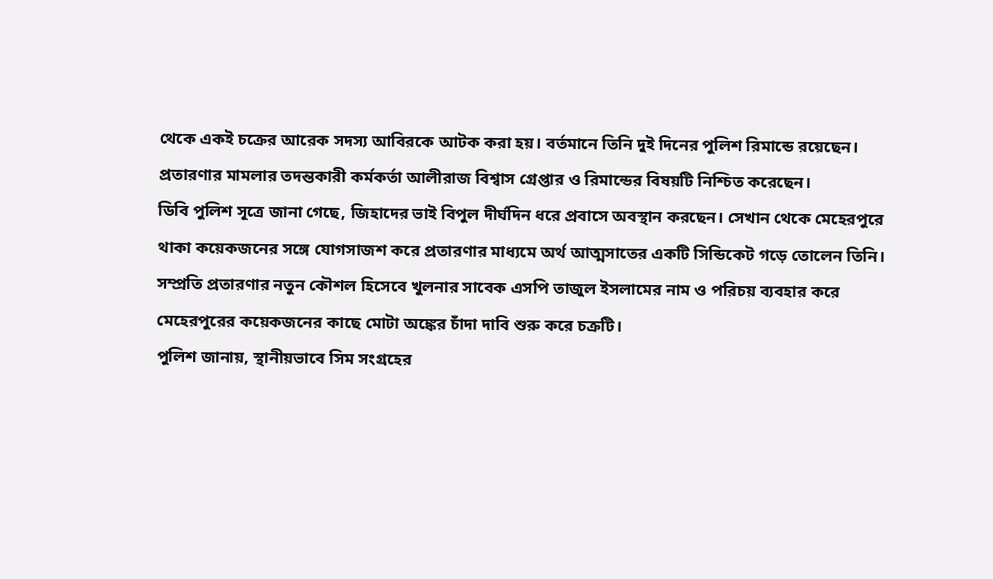থেকে একই চক্রের আরেক সদস্য আবিরকে আটক করা হয়। বর্তমানে তিনি দুই দিনের পুলিশ রিমান্ডে রয়েছেন। প্রতারণার মামলার তদন্তকারী কর্মকর্তা আলীরাজ বিশ্বাস গ্রেপ্তার ও রিমান্ডের বিষয়টি নিশ্চিত করেছেন।
ডিবি পুলিশ সূত্রে জানা গেছে, জিহাদের ভাই বিপুল দীর্ঘদিন ধরে প্রবাসে অবস্থান করছেন। সেখান থেকে মেহেরপুরে থাকা কয়েকজনের সঙ্গে যোগসাজশ করে প্রতারণার মাধ্যমে অর্থ আত্মসাতের একটি সিন্ডিকেট গড়ে তোলেন তিনি।
সম্প্রতি প্রতারণার নতুন কৌশল হিসেবে খুলনার সাবেক এসপি তাজুল ইসলামের নাম ও পরিচয় ব্যবহার করে মেহেরপুরের কয়েকজনের কাছে মোটা অঙ্কের চাঁদা দাবি শুরু করে চক্রটি।
পুলিশ জানায়, স্থানীয়ভাবে সিম সংগ্রহের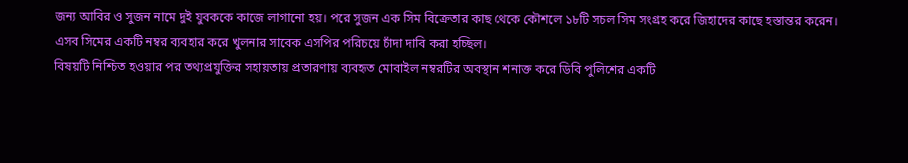জন্য আবির ও সুজন নামে দুই যুবককে কাজে লাগানো হয়। পরে সুজন এক সিম বিক্রেতার কাছ থেকে কৌশলে ১৮টি সচল সিম সংগ্রহ করে জিহাদের কাছে হস্তান্তর করেন। এসব সিমের একটি নম্বর ব্যবহার করে খুলনার সাবেক এসপির পরিচয়ে চাঁদা দাবি করা হচ্ছিল।
বিষয়টি নিশ্চিত হওয়ার পর তথ্যপ্রযুক্তির সহায়তায় প্রতারণায় ব্যবহৃত মোবাইল নম্বরটির অবস্থান শনাক্ত করে ডিবি পুলিশের একটি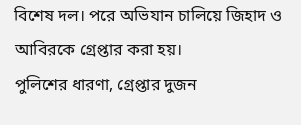বিশেষ দল। পরে অভিযান চালিয়ে জিহাদ ও আবিরকে গ্রেপ্তার করা হয়।
পুলিশের ধারণা, গ্রেপ্তার দুজন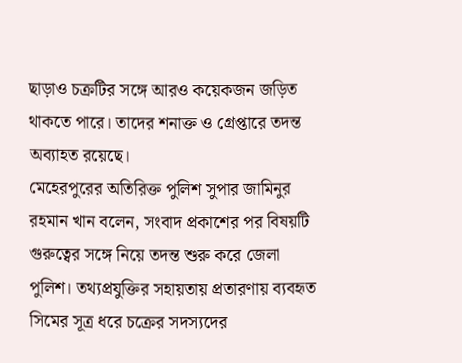ছাড়াও চক্রটির সঙ্গে আরও কয়েকজন জড়িত থাকতে পারে। তাদের শনাক্ত ও গ্রেপ্তারে তদন্ত অব্যাহত রয়েছে।
মেহেরপুরের অতিরিক্ত পুলিশ সুপার জামিনুর রহমান খান বলেন, সংবাদ প্রকাশের পর বিষয়টি গুরুত্বের সঙ্গে নিয়ে তদন্ত শুরু করে জেলা পুলিশ। তথ্যপ্রযুক্তির সহায়তায় প্রতারণায় ব্যবহৃত সিমের সূত্র ধরে চক্রের সদস্যদের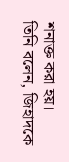শনাক্ত করা হয়।
তিনি বলেন, জিহাদকে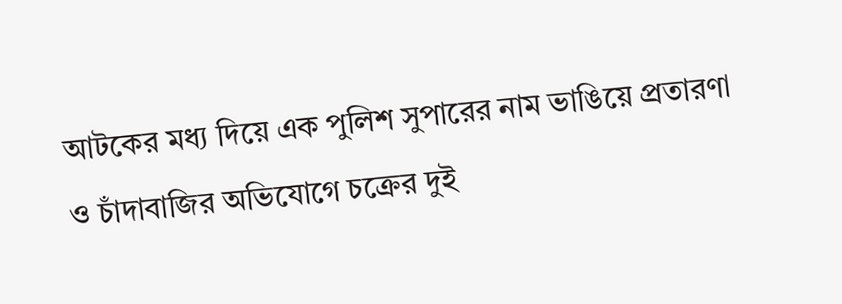আটকের মধ্য দিয়ে এক পুলিশ সুপারের নাম ভাঙিয়ে প্রতারণা ও চাঁদাবাজির অভিযোগে চক্রের দুই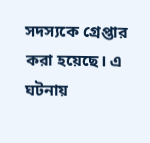সদস্যকে গ্রেপ্তার করা হয়েছে। এ ঘটনায়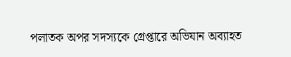পলাতক অপর সদস্যকে গ্রেপ্তারে অভিযান অব্যাহত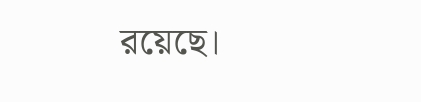রয়েছে।